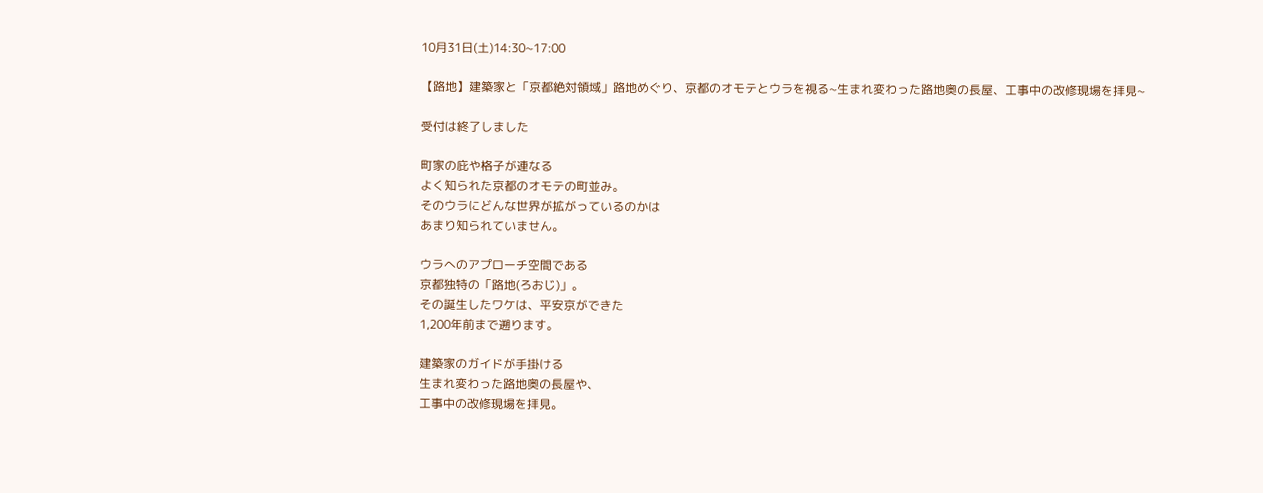10月31日(土)14:30~17:00

【路地】建築家と「京都絶対領域」路地めぐり、京都のオモテとウラを視る~生まれ変わった路地奥の長屋、工事中の改修現場を拝見~

受付は終了しました

町家の庇や格子が連なる
よく知られた京都のオモテの町並み。
そのウラにどんな世界が拡がっているのかは
あまり知られていません。

ウラへのアプローチ空間である
京都独特の「路地(ろおじ)」。
その誕生したワケは、平安京ができた
1,200年前まで遡ります。

建築家のガイドが手掛ける
生まれ変わった路地奥の長屋や、
工事中の改修現場を拝見。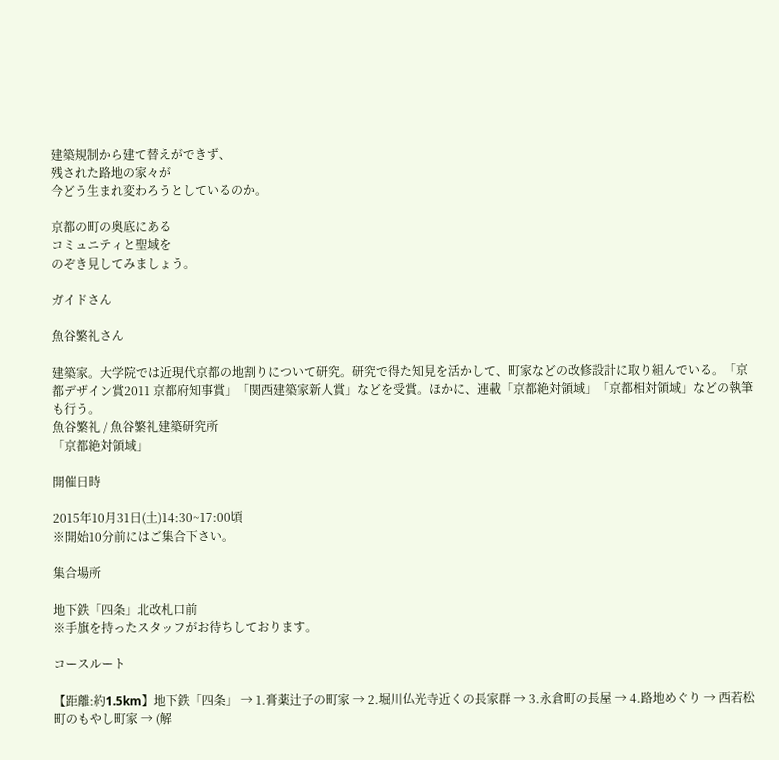建築規制から建て替えができず、
残された路地の家々が
今どう生まれ変わろうとしているのか。

京都の町の奥底にある
コミュニティと聖域を
のぞき見してみましょう。

ガイドさん

魚谷繁礼さん

建築家。大学院では近現代京都の地割りについて研究。研究で得た知見を活かして、町家などの改修設計に取り組んでいる。「京都デザイン賞2011 京都府知事賞」「関西建築家新人賞」などを受賞。ほかに、連載「京都絶対領域」「京都相対領域」などの執筆も行う。
魚谷繁礼 / 魚谷繁礼建築研究所
「京都絶対領域」

開催日時

2015年10月31日(土)14:30~17:00頃
※開始10分前にはご集合下さい。

集合場所

地下鉄「四条」北改札口前
※手旗を持ったスタッフがお待ちしております。

コースルート

【距離:約1.5km】地下鉄「四条」 → 1.膏薬辻子の町家 → 2.堀川仏光寺近くの長家群 → 3.永倉町の長屋 → 4.路地めぐり → 西若松町のもやし町家 → (解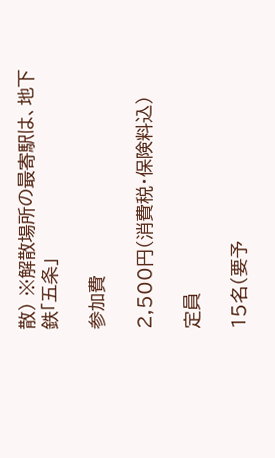散) ※解散場所の最寄駅は、地下鉄「五条」

参加費

2,500円(消費税・保険料込)

定員

15名(要予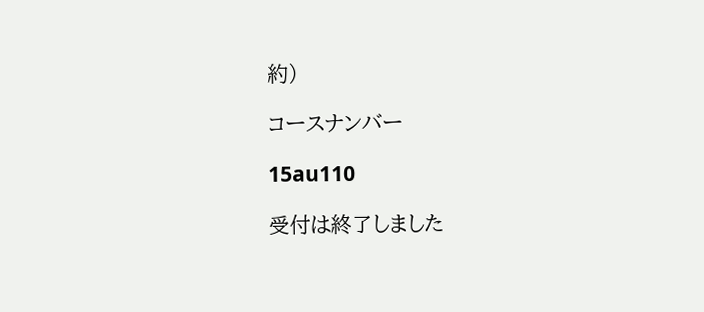約)

コースナンバー

15au110

受付は終了しました